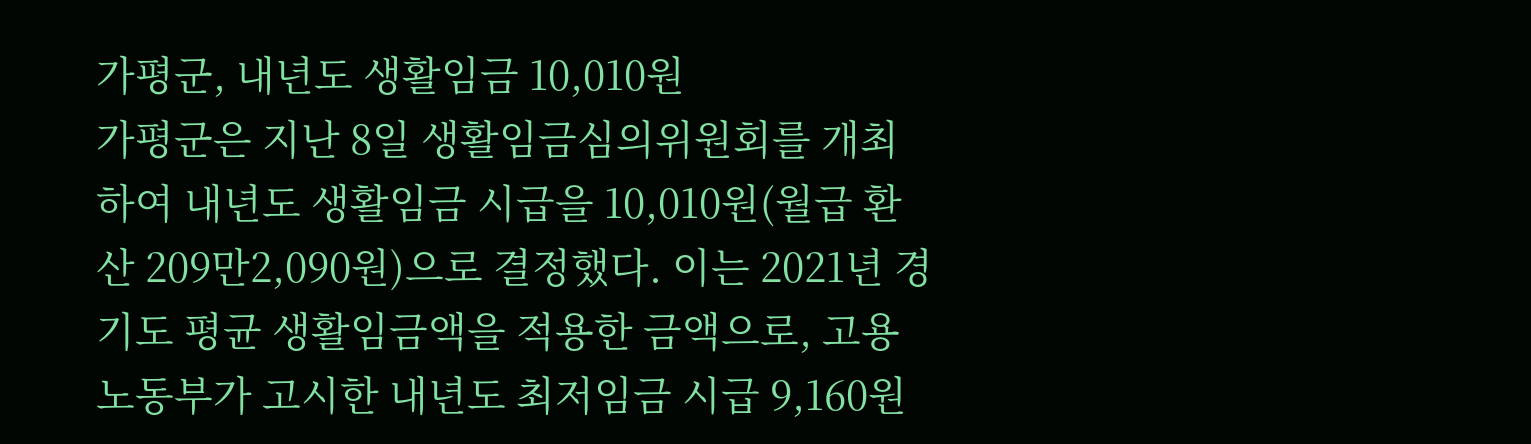가평군, 내년도 생활임금 10,010원
가평군은 지난 8일 생활임금심의위원회를 개최하여 내년도 생활임금 시급을 10,010원(월급 환산 209만2,090원)으로 결정했다. 이는 2021년 경기도 평균 생활임금액을 적용한 금액으로, 고용노동부가 고시한 내년도 최저임금 시급 9,160원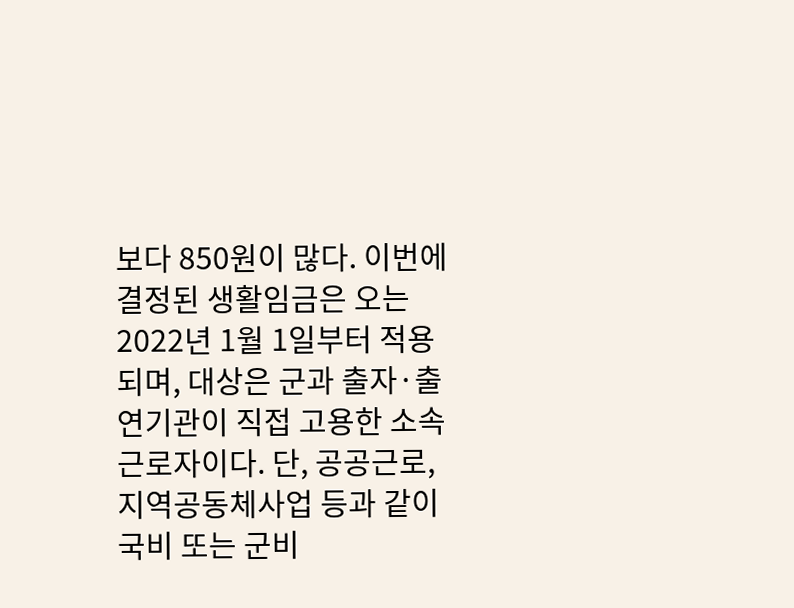보다 850원이 많다. 이번에 결정된 생활임금은 오는 2022년 1월 1일부터 적용되며, 대상은 군과 출자·출연기관이 직접 고용한 소속 근로자이다. 단, 공공근로, 지역공동체사업 등과 같이 국비 또는 군비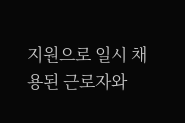지원으로 일시 채용된 근로자와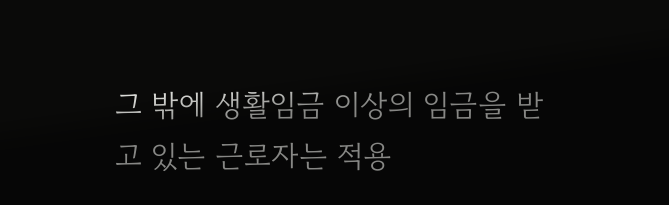그 밖에 생활임금 이상의 임금을 받고 있는 근로자는 적용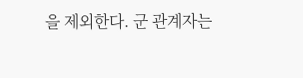을 제외한다. 군 관계자는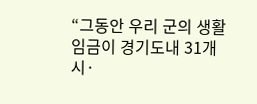“그동안 우리 군의 생활임금이 경기도내 31개 시·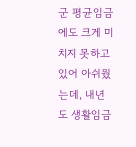군 평균임금에도 크게 미치지 못하고 있어 아쉬웠는데, 내년도 생활임금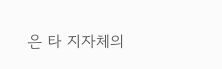은 타 지자체의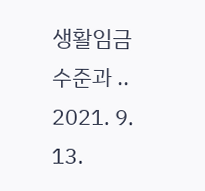생활임금 수준과 ..
2021. 9. 13.